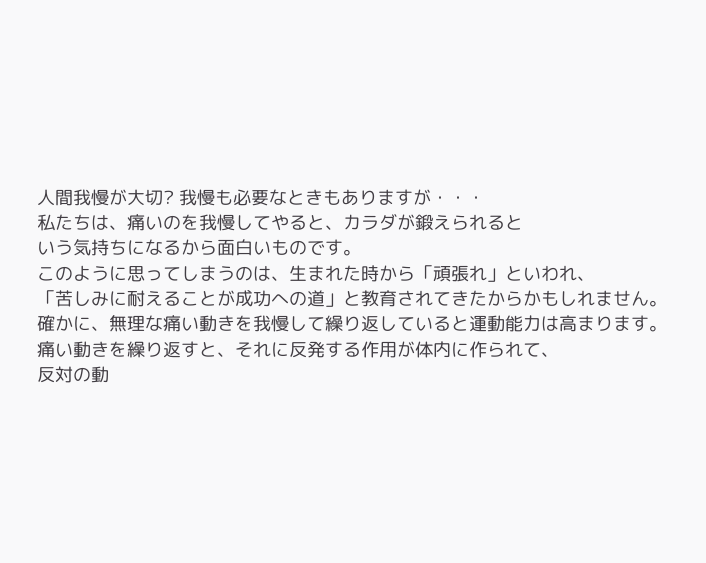人間我慢が大切? 我慢も必要なときもありますが・・・
私たちは、痛いのを我慢してやると、カラダが鍛えられると
いう気持ちになるから面白いものです。
このように思ってしまうのは、生まれた時から「頑張れ」といわれ、
「苦しみに耐えることが成功への道」と教育されてきたからかもしれません。
確かに、無理な痛い動きを我慢して繰り返していると運動能力は高まります。
痛い動きを繰り返すと、それに反発する作用が体内に作られて、
反対の動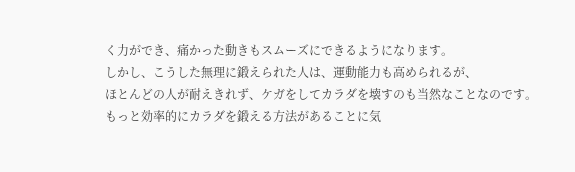く力ができ、痛かった動きもスムーズにできるようになります。
しかし、こうした無理に鍛えられた人は、運動能力も高められるが、
ほとんどの人が耐えきれず、ケガをしてカラダを壊すのも当然なことなのです。
もっと効率的にカラダを鍛える方法があることに気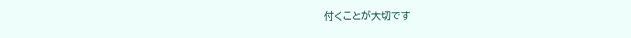付くことが大切です